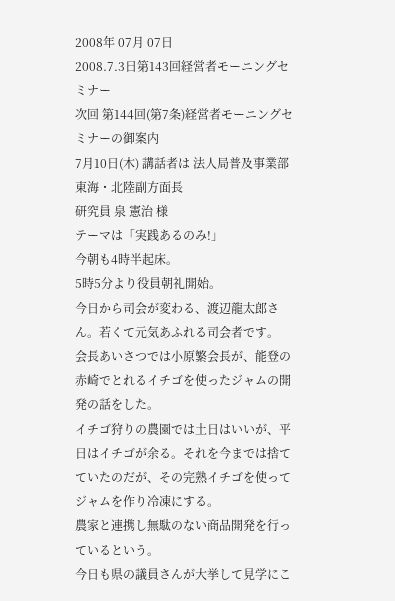2008年 07月 07日
2008.7.3日第143回経営者モーニングセミナー
次回 第144回(第7条)経営者モーニングセミナーの御案内
7月10日(木) 講話者は 法人局普及事業部 東海・北陸副方面長
研究員 泉 憲治 様
テーマは「実践あるのみ!」
今朝も4時半起床。
5時5分より役員朝礼開始。
今日から司会が変わる、渡辺龍太郎さん。若くて元気あふれる司会者です。
会長あいさつでは小原繁会長が、能登の赤崎でとれるイチゴを使ったジャムの開
発の話をした。
イチゴ狩りの農園では土日はいいが、平日はイチゴが余る。それを今までは捨て
ていたのだが、その完熟イチゴを使ってジャムを作り冷凍にする。
農家と連携し無駄のない商品開発を行っているという。
今日も県の議員さんが大挙して見学にこ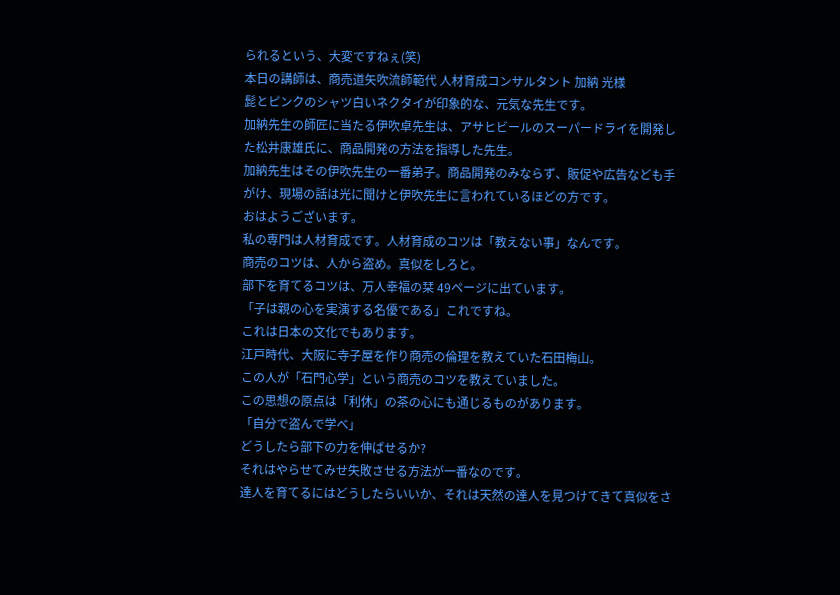られるという、大変ですねぇ(笑)
本日の講師は、商売道矢吹流師範代 人材育成コンサルタント 加納 光様
髭とピンクのシャツ白いネクタイが印象的な、元気な先生です。
加納先生の師匠に当たる伊吹卓先生は、アサヒビールのスーパードライを開発し
た松井康雄氏に、商品開発の方法を指導した先生。
加納先生はその伊吹先生の一番弟子。商品開発のみならず、販促や広告なども手
がけ、現場の話は光に聞けと伊吹先生に言われているほどの方です。
おはようございます。
私の専門は人材育成です。人材育成のコツは「教えない事」なんです。
商売のコツは、人から盗め。真似をしろと。
部下を育てるコツは、万人幸福の栞 49ページに出ています。
「子は親の心を実演する名優である」これですね。
これは日本の文化でもあります。
江戸時代、大阪に寺子屋を作り商売の倫理を教えていた石田梅山。
この人が「石門心学」という商売のコツを教えていました。
この思想の原点は「利休」の茶の心にも通じるものがあります。
「自分で盗んで学べ」
どうしたら部下の力を伸ばせるか?
それはやらせてみせ失敗させる方法が一番なのです。
達人を育てるにはどうしたらいいか、それは天然の達人を見つけてきて真似をさ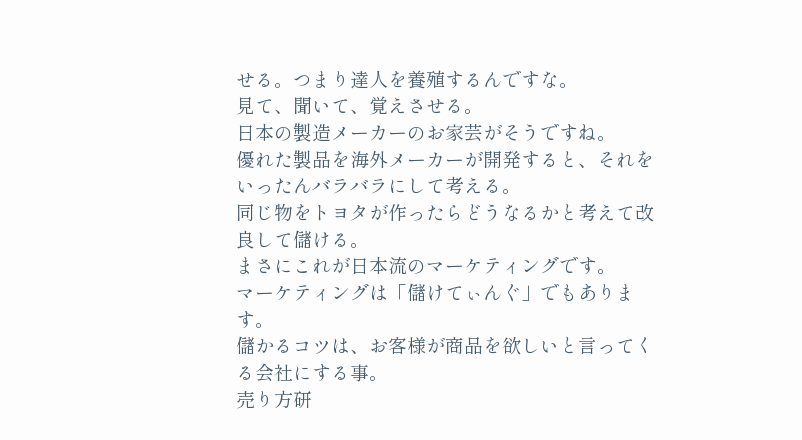せる。つまり達人を養殖するんですな。
見て、聞いて、覚えさせる。
日本の製造メーカーのお家芸がそうですね。
優れた製品を海外メーカーが開発すると、それをいったんバラバラにして考える。
同じ物をトヨタが作ったらどうなるかと考えて改良して儲ける。
まさにこれが日本流のマーケティングです。
マーケティングは「儲けてぃんぐ」でもあります。
儲かるコツは、お客様が商品を欲しいと言ってくる会社にする事。
売り方研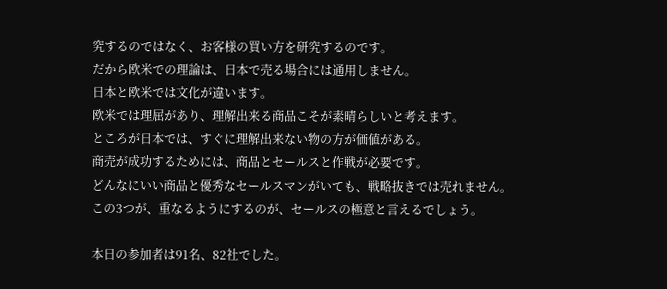究するのではなく、お客様の買い方を研究するのです。
だから欧米での理論は、日本で売る場合には通用しません。
日本と欧米では文化が違います。
欧米では理屈があり、理解出来る商品こそが素晴らしいと考えます。
ところが日本では、すぐに理解出来ない物の方が価値がある。
商売が成功するためには、商品とセールスと作戦が必要です。
どんなにいい商品と優秀なセールスマンがいても、戦略抜きでは売れません。
この3つが、重なるようにするのが、セールスの極意と言えるでしょう。

本日の参加者は91名、82社でした。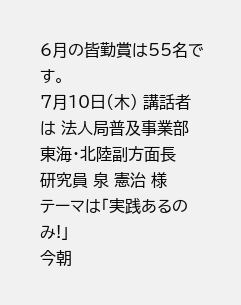6月の皆勤賞は55名です。
7月10日(木) 講話者は 法人局普及事業部 東海・北陸副方面長
研究員 泉 憲治 様
テーマは「実践あるのみ!」
今朝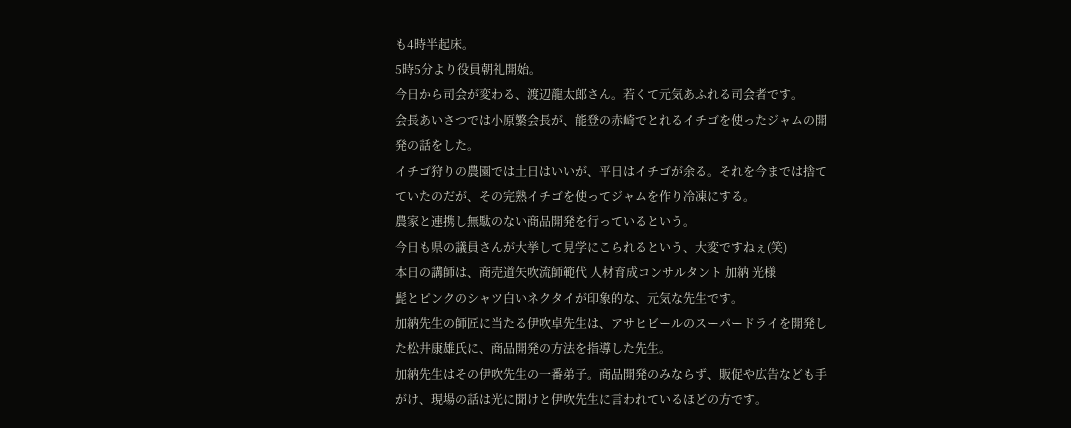も4時半起床。
5時5分より役員朝礼開始。
今日から司会が変わる、渡辺龍太郎さん。若くて元気あふれる司会者です。
会長あいさつでは小原繁会長が、能登の赤崎でとれるイチゴを使ったジャムの開
発の話をした。
イチゴ狩りの農園では土日はいいが、平日はイチゴが余る。それを今までは捨て
ていたのだが、その完熟イチゴを使ってジャムを作り冷凍にする。
農家と連携し無駄のない商品開発を行っているという。
今日も県の議員さんが大挙して見学にこられるという、大変ですねぇ(笑)
本日の講師は、商売道矢吹流師範代 人材育成コンサルタント 加納 光様
髭とピンクのシャツ白いネクタイが印象的な、元気な先生です。
加納先生の師匠に当たる伊吹卓先生は、アサヒビールのスーパードライを開発し
た松井康雄氏に、商品開発の方法を指導した先生。
加納先生はその伊吹先生の一番弟子。商品開発のみならず、販促や広告なども手
がけ、現場の話は光に聞けと伊吹先生に言われているほどの方です。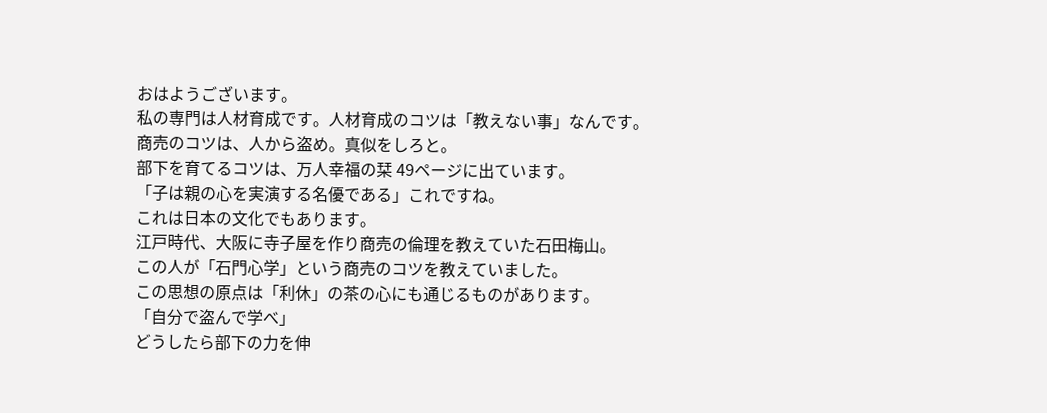おはようございます。
私の専門は人材育成です。人材育成のコツは「教えない事」なんです。
商売のコツは、人から盗め。真似をしろと。
部下を育てるコツは、万人幸福の栞 49ページに出ています。
「子は親の心を実演する名優である」これですね。
これは日本の文化でもあります。
江戸時代、大阪に寺子屋を作り商売の倫理を教えていた石田梅山。
この人が「石門心学」という商売のコツを教えていました。
この思想の原点は「利休」の茶の心にも通じるものがあります。
「自分で盗んで学べ」
どうしたら部下の力を伸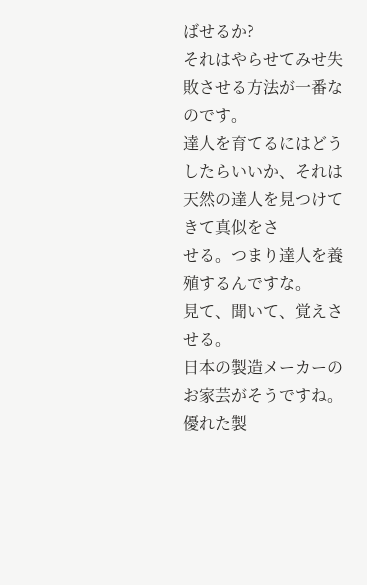ばせるか?
それはやらせてみせ失敗させる方法が一番なのです。
達人を育てるにはどうしたらいいか、それは天然の達人を見つけてきて真似をさ
せる。つまり達人を養殖するんですな。
見て、聞いて、覚えさせる。
日本の製造メーカーのお家芸がそうですね。
優れた製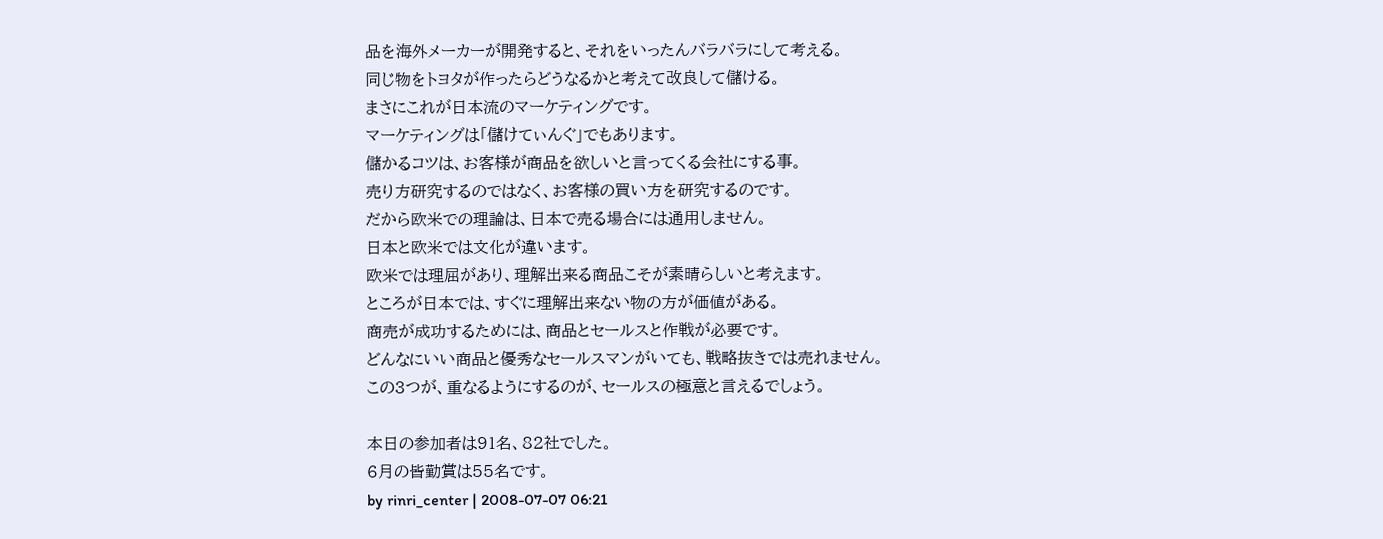品を海外メーカーが開発すると、それをいったんバラバラにして考える。
同じ物をトヨタが作ったらどうなるかと考えて改良して儲ける。
まさにこれが日本流のマーケティングです。
マーケティングは「儲けてぃんぐ」でもあります。
儲かるコツは、お客様が商品を欲しいと言ってくる会社にする事。
売り方研究するのではなく、お客様の買い方を研究するのです。
だから欧米での理論は、日本で売る場合には通用しません。
日本と欧米では文化が違います。
欧米では理屈があり、理解出来る商品こそが素晴らしいと考えます。
ところが日本では、すぐに理解出来ない物の方が価値がある。
商売が成功するためには、商品とセールスと作戦が必要です。
どんなにいい商品と優秀なセールスマンがいても、戦略抜きでは売れません。
この3つが、重なるようにするのが、セールスの極意と言えるでしょう。

本日の参加者は91名、82社でした。
6月の皆勤賞は55名です。
by rinri_center | 2008-07-07 06:21